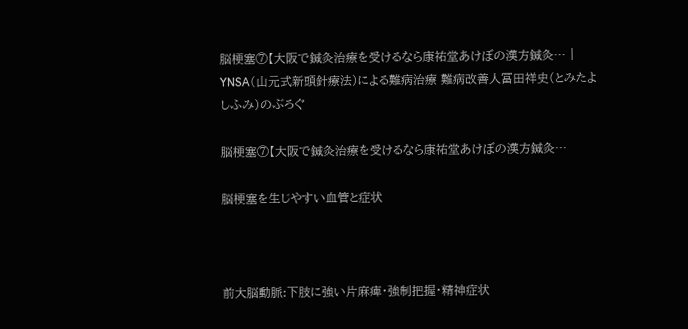脳梗塞⑦【大阪で鍼灸治療を受けるなら康祐堂あけぼの漢方鍼灸… | YNSA(山元式新頭針療法)による難病治療 難病改善人冨田祥史(とみたよしふみ)のぶろぐ

脳梗塞⑦【大阪で鍼灸治療を受けるなら康祐堂あけぼの漢方鍼灸…

脳梗塞を生じやすい血管と症状



前大脳動脈:下肢に強い片麻痺・強制把握・精神症状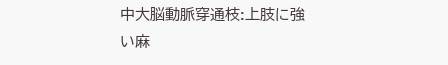中大脳動脈穿通枝:上肢に強い麻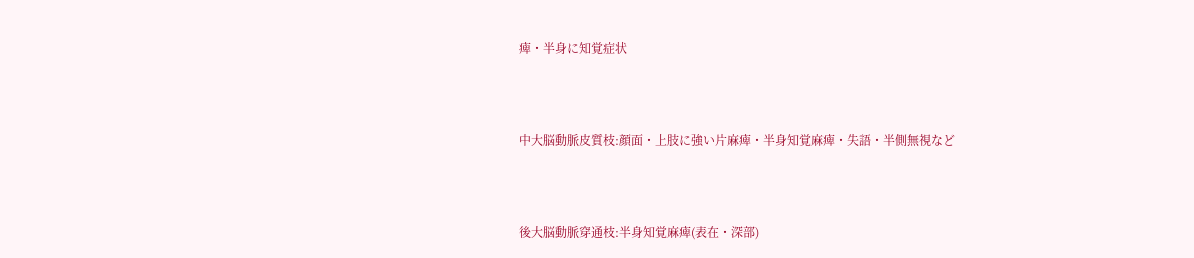痺・半身に知覚症状



中大脳動脈皮質枝:顔面・上肢に強い片麻痺・半身知覚麻痺・失語・半側無視など



後大脳動脈穿通枝:半身知覚麻痺(表在・深部)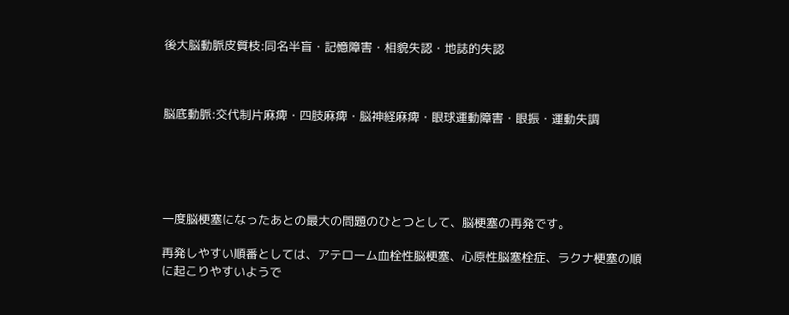後大脳動脈皮質枝:同名半盲・記憶障害・相貌失認・地誌的失認



脳底動脈:交代制片麻痺・四肢麻痺・脳神経麻痺・眼球運動障害・眼振・運動失調





一度脳梗塞になったあとの最大の問題のひとつとして、脳梗塞の再発です。

再発しやすい順番としては、アテローム血栓性脳梗塞、心原性脳塞栓症、ラクナ梗塞の順に起こりやすいようで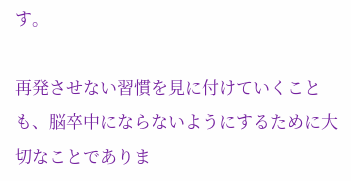す。

再発させない習慣を見に付けていくことも、脳卒中にならないようにするために大切なことでありま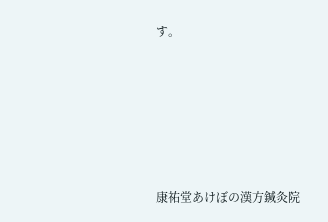す。







康祐堂あけぼの漢方鍼灸院